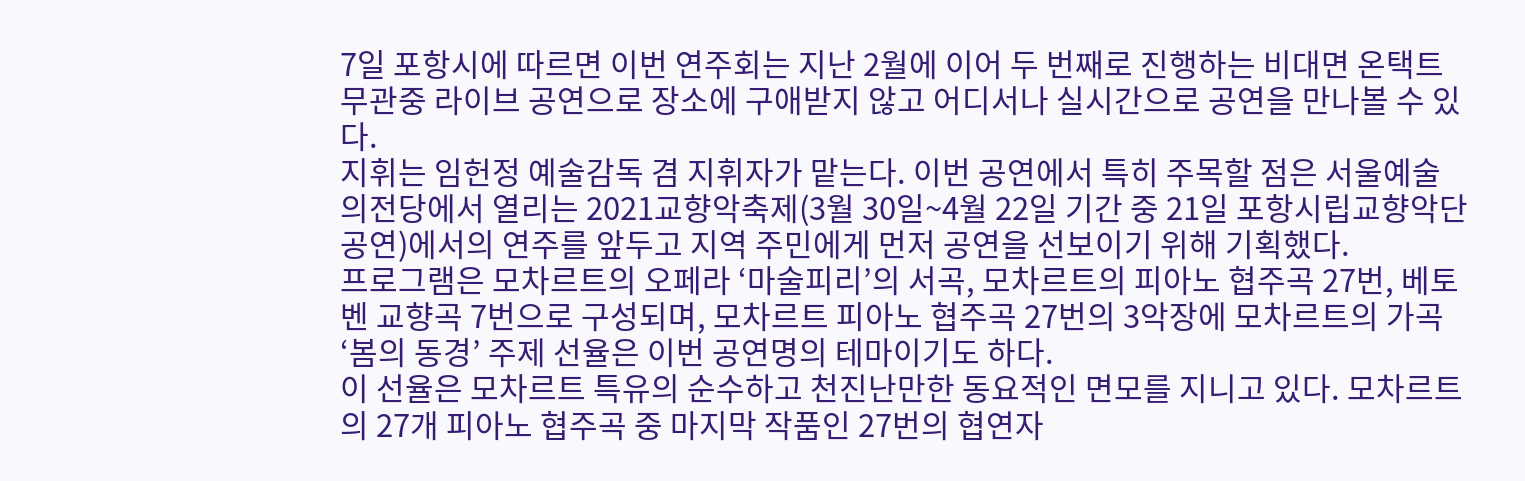7일 포항시에 따르면 이번 연주회는 지난 2월에 이어 두 번째로 진행하는 비대면 온택트 무관중 라이브 공연으로 장소에 구애받지 않고 어디서나 실시간으로 공연을 만나볼 수 있다.
지휘는 임헌정 예술감독 겸 지휘자가 맡는다. 이번 공연에서 특히 주목할 점은 서울예술의전당에서 열리는 2021교향악축제(3월 30일~4월 22일 기간 중 21일 포항시립교향악단 공연)에서의 연주를 앞두고 지역 주민에게 먼저 공연을 선보이기 위해 기획했다.
프로그램은 모차르트의 오페라 ‘마술피리’의 서곡, 모차르트의 피아노 협주곡 27번, 베토벤 교향곡 7번으로 구성되며, 모차르트 피아노 협주곡 27번의 3악장에 모차르트의 가곡 ‘봄의 동경’ 주제 선율은 이번 공연명의 테마이기도 하다.
이 선율은 모차르트 특유의 순수하고 천진난만한 동요적인 면모를 지니고 있다. 모차르트의 27개 피아노 협주곡 중 마지막 작품인 27번의 협연자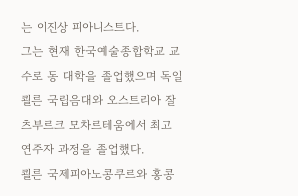는 이진상 피아니스트다.
그는 현재 한국예술종합학교 교수로 동 대학을 졸업했으며 독일 쾰른 국립음대와 오스트리아 잘츠부르크 모차르테움에서 최고 연주자 과정을 졸업했다.
쾰른 국제피아노콩쿠르와 홍콩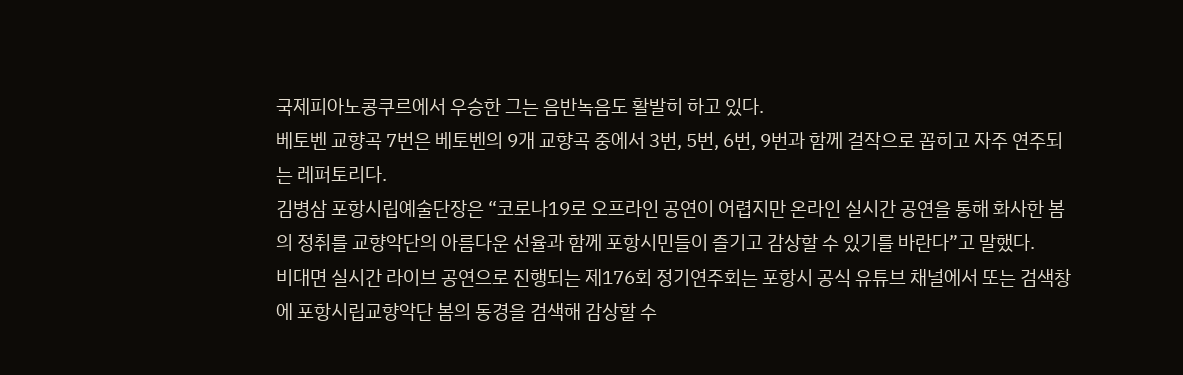국제피아노콩쿠르에서 우승한 그는 음반녹음도 활발히 하고 있다.
베토벤 교향곡 7번은 베토벤의 9개 교향곡 중에서 3번, 5번, 6번, 9번과 함께 걸작으로 꼽히고 자주 연주되는 레퍼토리다.
김병삼 포항시립예술단장은 “코로나19로 오프라인 공연이 어렵지만 온라인 실시간 공연을 통해 화사한 봄의 정취를 교향악단의 아름다운 선율과 함께 포항시민들이 즐기고 감상할 수 있기를 바란다”고 말했다.
비대면 실시간 라이브 공연으로 진행되는 제176회 정기연주회는 포항시 공식 유튜브 채널에서 또는 검색창에 포항시립교향악단 봄의 동경을 검색해 감상할 수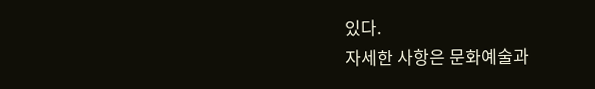있다.
자세한 사항은 문화예술과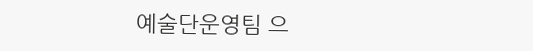예술단운영팀 으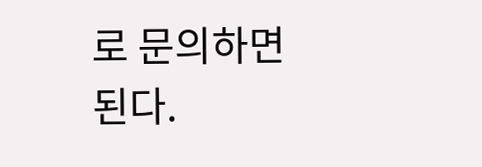로 문의하면 된다.